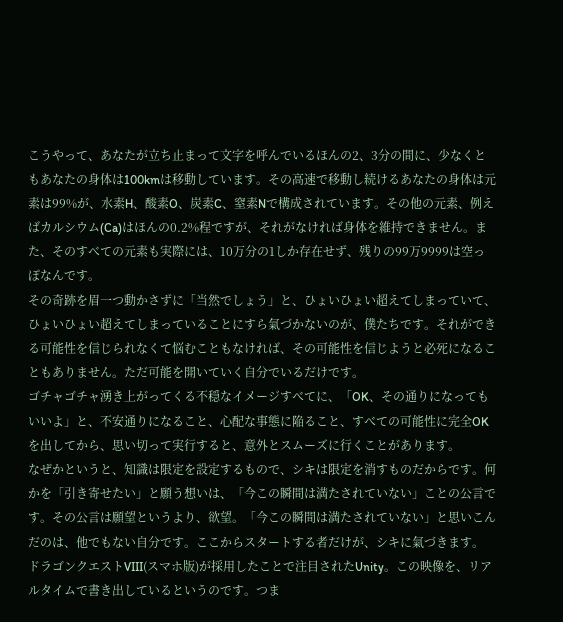こうやって、あなたが立ち止まって文字を呼んでいるほんの2、3分の間に、少なくともあなたの身体は100kmは移動しています。その高速で移動し続けるあなたの身体は元素は99%が、水素H、酸素O、炭素C、窒素Nで構成されています。その他の元素、例えばカルシウム(Ca)はほんの0.2%程ですが、それがなければ身体を維持できません。また、そのすべての元素も実際には、10万分の1しか存在せず、残りの99万9999は空っぽなんです。
その奇跡を眉一つ動かさずに「当然でしょう」と、ひょいひょい超えてしまっていて、ひょいひょい超えてしまっていることにすら氣づかないのが、僕たちです。それができる可能性を信じられなくて悩むこともなければ、その可能性を信じようと必死になることもありません。ただ可能を開いていく自分でいるだけです。
ゴチャゴチャ湧き上がってくる不穏なイメージすべてに、「OK、その通りになってもいいよ」と、不安通りになること、心配な事態に陥ること、すべての可能性に完全OKを出してから、思い切って実行すると、意外とスムーズに行くことがあります。
なぜかというと、知識は限定を設定するもので、シキは限定を消すものだからです。何かを「引き寄せたい」と願う想いは、「今この瞬間は満たされていない」ことの公言です。その公言は願望というより、欲望。「今この瞬間は満たされていない」と思いこんだのは、他でもない自分です。ここからスタートする者だけが、シキに氣づきます。
ドラゴンクエストVIII(スマホ版)が採用したことで注目されたUnity。この映像を、リアルタイムで書き出しているというのです。つま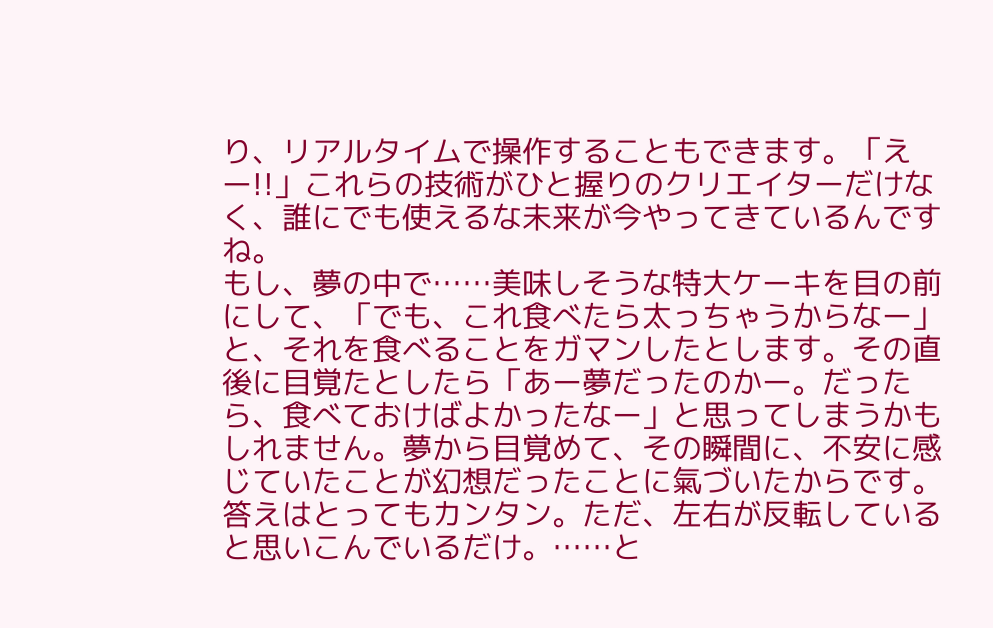り、リアルタイムで操作することもできます。「えー!!」これらの技術がひと握りのクリエイターだけなく、誰にでも使えるな未来が今やってきているんですね。
もし、夢の中で……美味しそうな特大ケーキを目の前にして、「でも、これ食べたら太っちゃうからなー」と、それを食べることをガマンしたとします。その直後に目覚たとしたら「あー夢だったのかー。だったら、食べておけばよかったなー」と思ってしまうかもしれません。夢から目覚めて、その瞬間に、不安に感じていたことが幻想だったことに氣づいたからです。
答えはとってもカンタン。ただ、左右が反転していると思いこんでいるだけ。……と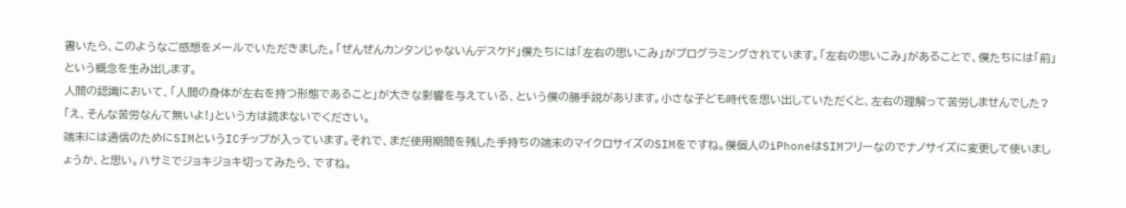書いたら、このようなご感想をメールでいただきました。「ぜんぜんカンタンじゃないんデスケド」僕たちには「左右の思いこみ」がプログラミングされています。「左右の思いこみ」があることで、僕たちには「前」という概念を生み出します。
人間の認識において、「人間の身体が左右を持つ形態であること」が大きな影響を与えている、という僕の勝手説があります。小さな子ども時代を思い出していただくと、左右の理解って苦労しませんでした?「え、そんな苦労なんて無いよ!」という方は読まないでください。
端末には通信のためにSIMというICチップが入っています。それで、まだ使用期間を残した手持ちの端末のマイクロサイズのSIMをですね。僕個人のiPhoneはSIMフリーなのでナノサイズに変更して使いましょうか、と思い。ハサミでジョキジョキ切ってみたら、ですね。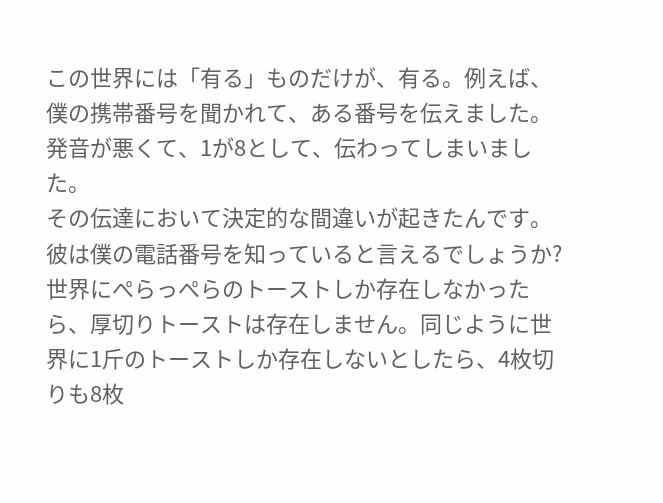この世界には「有る」ものだけが、有る。例えば、僕の携帯番号を聞かれて、ある番号を伝えました。発音が悪くて、1が8として、伝わってしまいました。
その伝達において決定的な間違いが起きたんです。彼は僕の電話番号を知っていると言えるでしょうか?
世界にぺらっぺらのトーストしか存在しなかったら、厚切りトーストは存在しません。同じように世界に1斤のトーストしか存在しないとしたら、4枚切りも8枚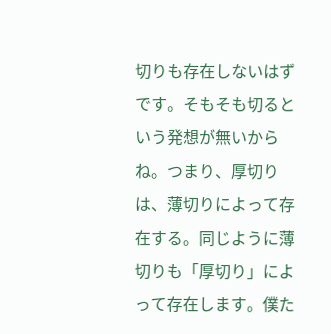切りも存在しないはずです。そもそも切るという発想が無いからね。つまり、厚切りは、薄切りによって存在する。同じように薄切りも「厚切り」によって存在します。僕た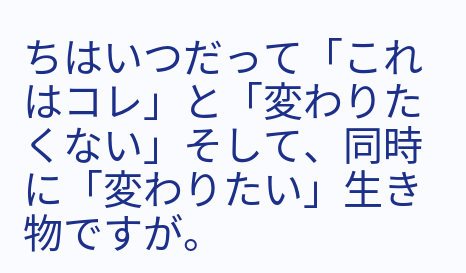ちはいつだって「これはコレ」と「変わりたくない」そして、同時に「変わりたい」生き物ですが。